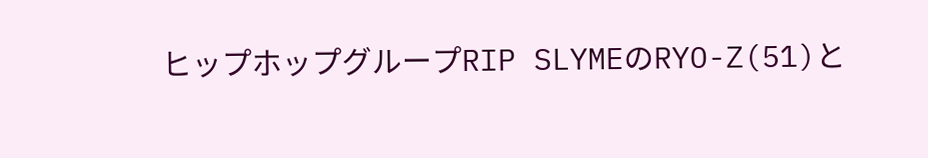ヒップホップグループRIP SLYMEのRYO-Z(51)と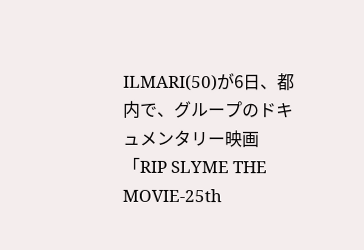ILMARI(50)が6日、都内で、グループのドキュメンタリー映画「RIP SLYME THE MOVIE-25th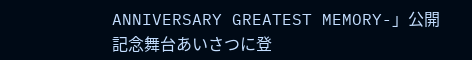ANNIVERSARY GREATEST MEMORY-」公開記念舞台あいさつに登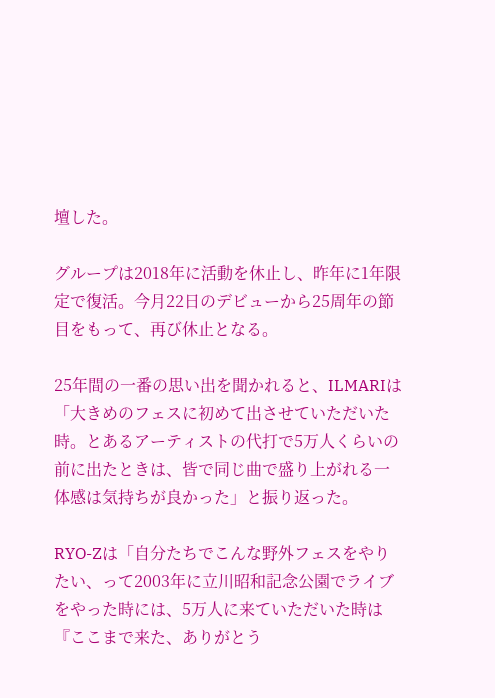壇した。

グループは2018年に活動を休止し、昨年に1年限定で復活。今月22日のデビューから25周年の節目をもって、再び休止となる。

25年間の一番の思い出を聞かれると、ILMARIは「大きめのフェスに初めて出させていただいた時。とあるアーティストの代打で5万人くらいの前に出たときは、皆で同じ曲で盛り上がれる一体感は気持ちが良かった」と振り返った。

RYO-Zは「自分たちでこんな野外フェスをやりたい、って2003年に立川昭和記念公園でライブをやった時には、5万人に来ていただいた時は『ここまで来た、ありがとう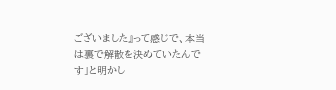ございました』って感じで、本当は裏で解散を決めていたんです」と明かし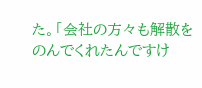た。「会社の方々も解散をのんでくれたんですけ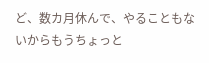ど、数カ月休んで、やることもないからもうちょっと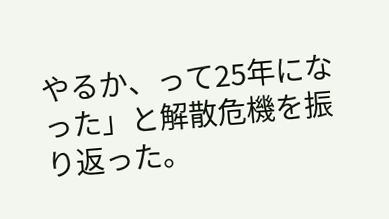やるか、って25年になった」と解散危機を振り返った。